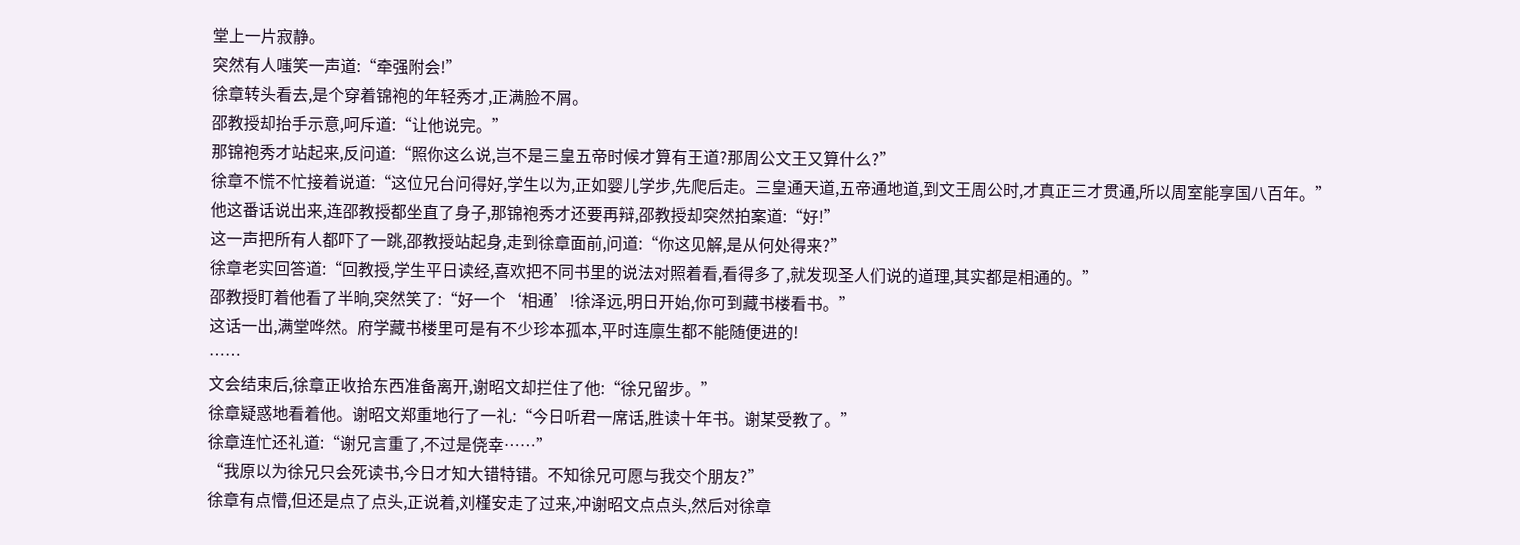堂上一片寂静。
突然有人嗤笑一声道:“牵强附会!”
徐章转头看去,是个穿着锦袍的年轻秀才,正满脸不屑。
邵教授却抬手示意,呵斥道:“让他说完。”
那锦袍秀才站起来,反问道:“照你这么说,岂不是三皇五帝时候才算有王道?那周公文王又算什么?”
徐章不慌不忙接着说道:“这位兄台问得好,学生以为,正如婴儿学步,先爬后走。三皇通天道,五帝通地道,到文王周公时,才真正三才贯通,所以周室能享国八百年。”
他这番话说出来,连邵教授都坐直了身子,那锦袍秀才还要再辩,邵教授却突然拍案道:“好!”
这一声把所有人都吓了一跳,邵教授站起身,走到徐章面前,问道:“你这见解,是从何处得来?”
徐章老实回答道:“回教授,学生平日读经,喜欢把不同书里的说法对照着看,看得多了,就发现圣人们说的道理,其实都是相通的。”
邵教授盯着他看了半晌,突然笑了:“好一个‘相通’!徐泽远,明日开始,你可到藏书楼看书。”
这话一出,满堂哗然。府学藏书楼里可是有不少珍本孤本,平时连廪生都不能随便进的!
……
文会结束后,徐章正收拾东西准备离开,谢昭文却拦住了他:“徐兄留步。”
徐章疑惑地看着他。谢昭文郑重地行了一礼:“今日听君一席话,胜读十年书。谢某受教了。”
徐章连忙还礼道:“谢兄言重了,不过是侥幸……”
“我原以为徐兄只会死读书,今日才知大错特错。不知徐兄可愿与我交个朋友?”
徐章有点懵,但还是点了点头,正说着,刘槿安走了过来,冲谢昭文点点头,然后对徐章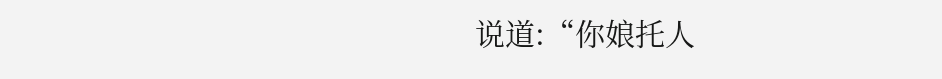说道:“你娘托人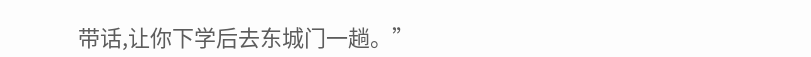带话,让你下学后去东城门一趟。”